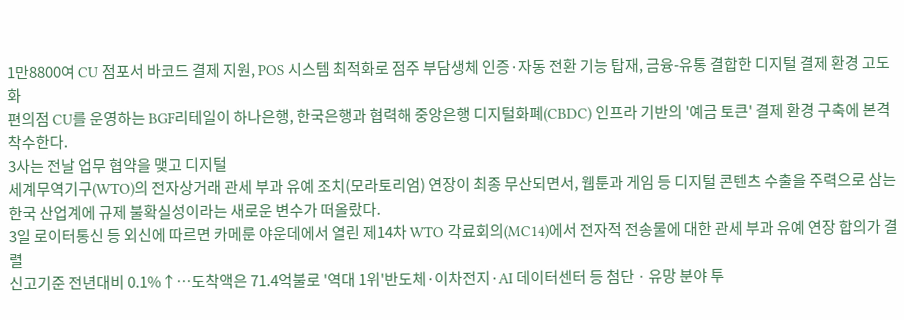1만8800여 CU 점포서 바코드 결제 지원, POS 시스템 최적화로 점주 부담생체 인증·자동 전환 기능 탑재, 금융-유통 결합한 디지털 결제 환경 고도화
편의점 CU를 운영하는 BGF리테일이 하나은행, 한국은행과 협력해 중앙은행 디지털화폐(CBDC) 인프라 기반의 '예금 토큰' 결제 환경 구축에 본격 착수한다.
3사는 전날 업무 협약을 맺고 디지털
세계무역기구(WTO)의 전자상거래 관세 부과 유예 조치(모라토리엄) 연장이 최종 무산되면서, 웹툰과 게임 등 디지털 콘텐츠 수출을 주력으로 삼는 한국 산업계에 규제 불확실성이라는 새로운 변수가 떠올랐다.
3일 로이터통신 등 외신에 따르면 카메룬 야운데에서 열린 제14차 WTO 각료회의(MC14)에서 전자적 전송물에 대한 관세 부과 유예 연장 합의가 결렬
신고기준 전년대비 0.1%↑⋯도착액은 71.4억불로 '역대 1위'반도체·이차전지·AI 데이터센터 등 첨단ㆍ유망 분야 투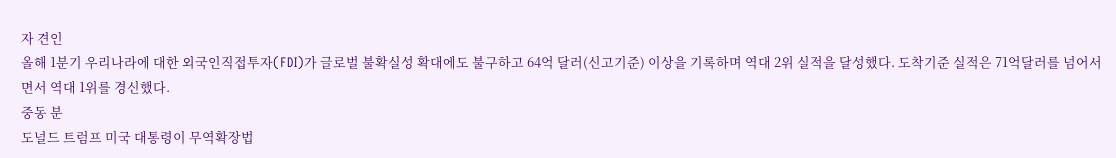자 견인
올해 1분기 우리나라에 대한 외국인직접투자(FDI)가 글로벌 불확실성 확대에도 불구하고 64억 달러(신고기준) 이상을 기록하며 역대 2위 실적을 달성했다. 도착기준 실적은 71억달러를 넘어서면서 역대 1위를 경신했다.
중동 분
도널드 트럼프 미국 대통령이 무역확장법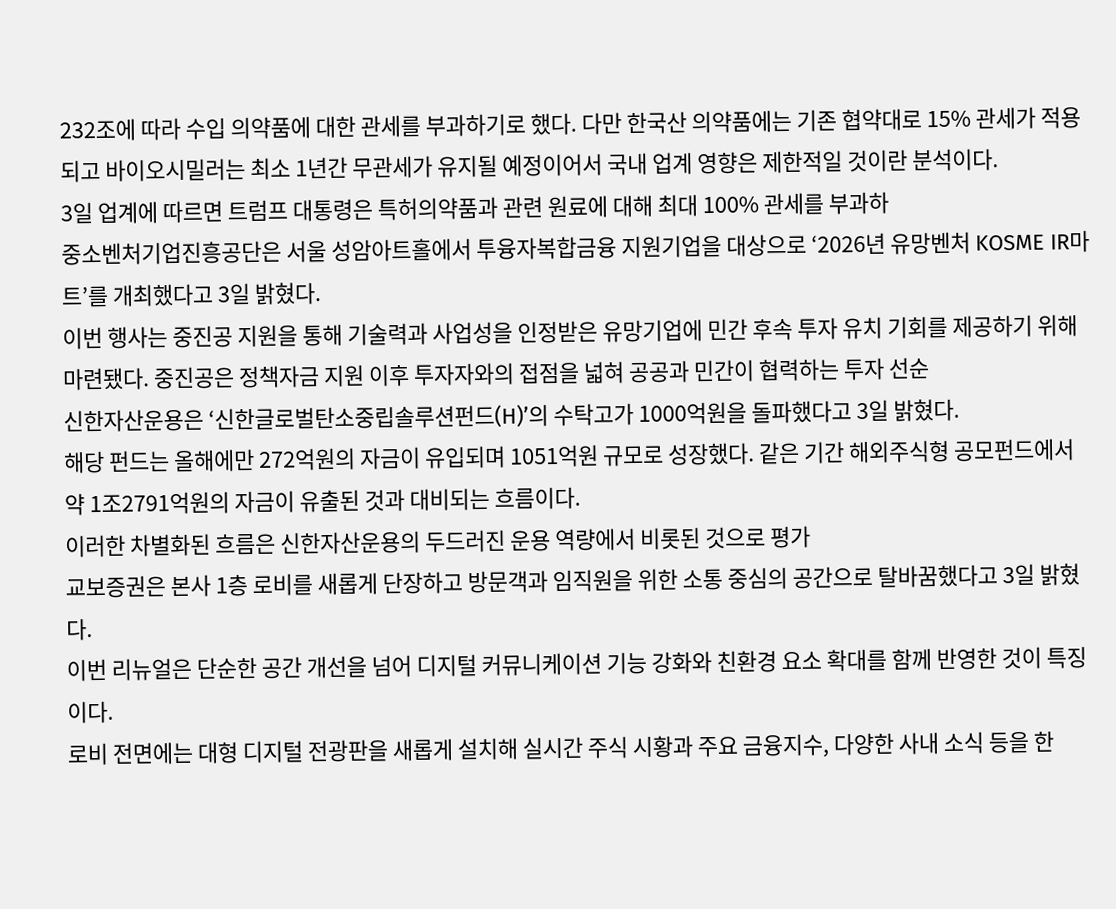232조에 따라 수입 의약품에 대한 관세를 부과하기로 했다. 다만 한국산 의약품에는 기존 협약대로 15% 관세가 적용되고 바이오시밀러는 최소 1년간 무관세가 유지될 예정이어서 국내 업계 영향은 제한적일 것이란 분석이다.
3일 업계에 따르면 트럼프 대통령은 특허의약품과 관련 원료에 대해 최대 100% 관세를 부과하
중소벤처기업진흥공단은 서울 성암아트홀에서 투융자복합금융 지원기업을 대상으로 ‘2026년 유망벤처 KOSME IR마트’를 개최했다고 3일 밝혔다.
이번 행사는 중진공 지원을 통해 기술력과 사업성을 인정받은 유망기업에 민간 후속 투자 유치 기회를 제공하기 위해 마련됐다. 중진공은 정책자금 지원 이후 투자자와의 접점을 넓혀 공공과 민간이 협력하는 투자 선순
신한자산운용은 ‘신한글로벌탄소중립솔루션펀드(H)’의 수탁고가 1000억원을 돌파했다고 3일 밝혔다.
해당 펀드는 올해에만 272억원의 자금이 유입되며 1051억원 규모로 성장했다. 같은 기간 해외주식형 공모펀드에서 약 1조2791억원의 자금이 유출된 것과 대비되는 흐름이다.
이러한 차별화된 흐름은 신한자산운용의 두드러진 운용 역량에서 비롯된 것으로 평가
교보증권은 본사 1층 로비를 새롭게 단장하고 방문객과 임직원을 위한 소통 중심의 공간으로 탈바꿈했다고 3일 밝혔다.
이번 리뉴얼은 단순한 공간 개선을 넘어 디지털 커뮤니케이션 기능 강화와 친환경 요소 확대를 함께 반영한 것이 특징이다.
로비 전면에는 대형 디지털 전광판을 새롭게 설치해 실시간 주식 시황과 주요 금융지수, 다양한 사내 소식 등을 한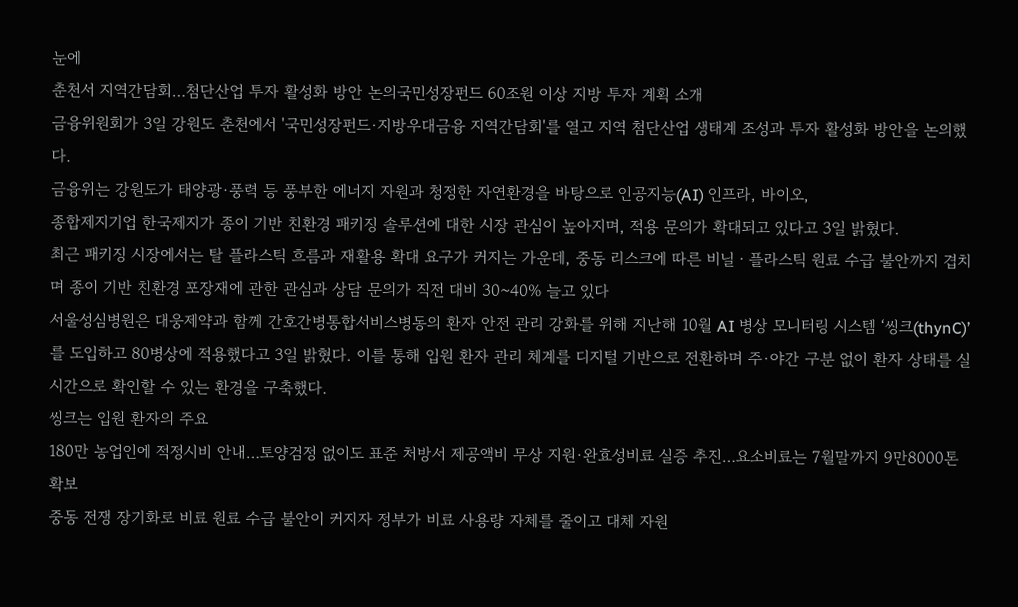눈에
춘천서 지역간담회…첨단산업 투자 활성화 방안 논의국민성장펀드 60조원 이상 지방 투자 계획 소개
금융위원회가 3일 강원도 춘천에서 '국민성장펀드·지방우대금융 지역간담회'를 열고 지역 첨단산업 생태계 조성과 투자 활성화 방안을 논의했다.
금융위는 강원도가 태양광·풍력 등 풍부한 에너지 자원과 청정한 자연환경을 바탕으로 인공지능(AI) 인프라, 바이오,
종합제지기업 한국제지가 종이 기반 친환경 패키징 솔루션에 대한 시장 관심이 높아지며, 적용 문의가 확대되고 있다고 3일 밝혔다.
최근 패키징 시장에서는 탈 플라스틱 흐름과 재활용 확대 요구가 커지는 가운데, 중동 리스크에 따른 비닐ㆍ플라스틱 원료 수급 불안까지 겹치며 종이 기반 친환경 포장재에 관한 관심과 상담 문의가 직전 대비 30~40% 늘고 있다
서울성심병원은 대웅제약과 함께 간호간병통합서비스병동의 환자 안전 관리 강화를 위해 지난해 10월 AI 병상 모니터링 시스템 ‘씽크(thynC)’를 도입하고 80병상에 적용했다고 3일 밝혔다. 이를 통해 입원 환자 관리 체계를 디지털 기반으로 전환하며 주·야간 구분 없이 환자 상태를 실시간으로 확인할 수 있는 환경을 구축했다.
씽크는 입원 환자의 주요
180만 농업인에 적정시비 안내…토양검정 없이도 표준 처방서 제공액비 무상 지원·완효성비료 실증 추진…요소비료는 7월말까지 9만8000톤 확보
중동 전쟁 장기화로 비료 원료 수급 불안이 커지자 정부가 비료 사용량 자체를 줄이고 대체 자원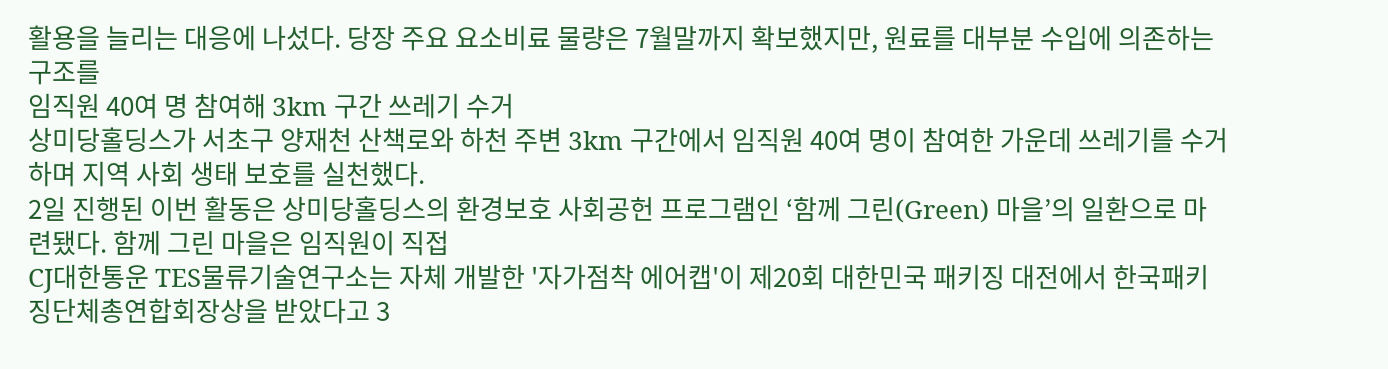활용을 늘리는 대응에 나섰다. 당장 주요 요소비료 물량은 7월말까지 확보했지만, 원료를 대부분 수입에 의존하는 구조를
임직원 40여 명 참여해 3km 구간 쓰레기 수거
상미당홀딩스가 서초구 양재천 산책로와 하천 주변 3km 구간에서 임직원 40여 명이 참여한 가운데 쓰레기를 수거하며 지역 사회 생태 보호를 실천했다.
2일 진행된 이번 활동은 상미당홀딩스의 환경보호 사회공헌 프로그램인 ‘함께 그린(Green) 마을’의 일환으로 마련됐다. 함께 그린 마을은 임직원이 직접
CJ대한통운 TES물류기술연구소는 자체 개발한 '자가점착 에어캡'이 제20회 대한민국 패키징 대전에서 한국패키징단체총연합회장상을 받았다고 3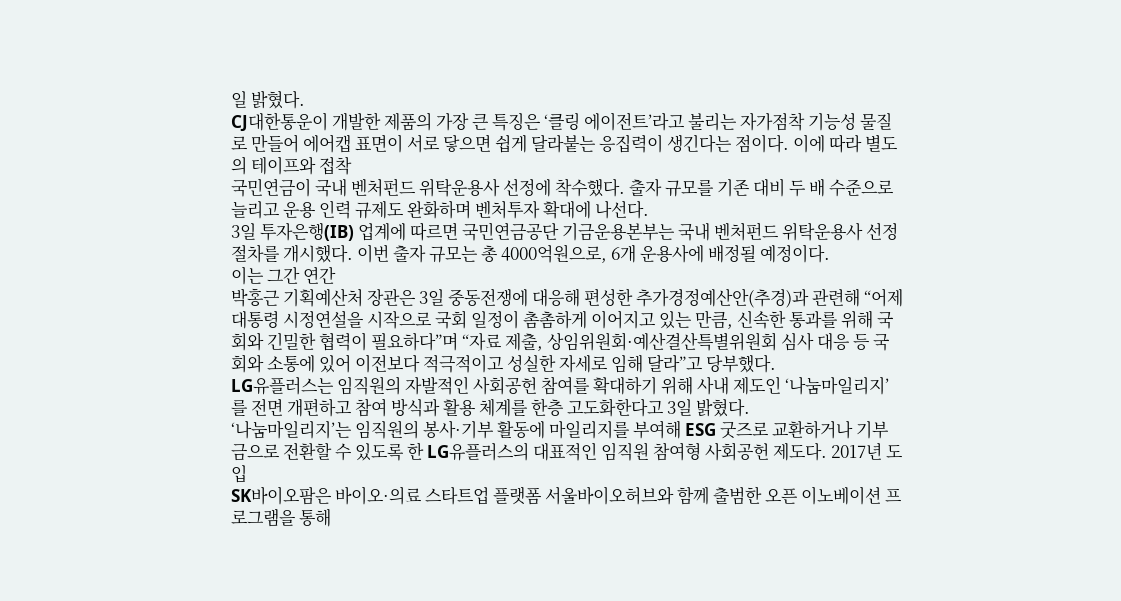일 밝혔다.
CJ대한통운이 개발한 제품의 가장 큰 특징은 ‘클링 에이전트’라고 불리는 자가점착 기능성 물질로 만들어 에어캡 표면이 서로 닿으면 쉽게 달라붙는 응집력이 생긴다는 점이다. 이에 따라 별도의 테이프와 접착
국민연금이 국내 벤처펀드 위탁운용사 선정에 착수했다. 출자 규모를 기존 대비 두 배 수준으로 늘리고 운용 인력 규제도 완화하며 벤처투자 확대에 나선다.
3일 투자은행(IB) 업계에 따르면 국민연금공단 기금운용본부는 국내 벤처펀드 위탁운용사 선정 절차를 개시했다. 이번 출자 규모는 총 4000억원으로, 6개 운용사에 배정될 예정이다.
이는 그간 연간
박홍근 기획예산처 장관은 3일 중동전쟁에 대응해 편성한 추가경정예산안(추경)과 관련해 “어제 대통령 시정연설을 시작으로 국회 일정이 촘촘하게 이어지고 있는 만큼, 신속한 통과를 위해 국회와 긴밀한 협력이 필요하다”며 “자료 제출, 상임위원회·예산결산특별위원회 심사 대응 등 국회와 소통에 있어 이전보다 적극적이고 성실한 자세로 임해 달라”고 당부했다.
LG유플러스는 임직원의 자발적인 사회공헌 참여를 확대하기 위해 사내 제도인 ‘나눔마일리지’를 전면 개편하고 참여 방식과 활용 체계를 한층 고도화한다고 3일 밝혔다.
‘나눔마일리지’는 임직원의 봉사·기부 활동에 마일리지를 부여해 ESG 굿즈로 교환하거나 기부금으로 전환할 수 있도록 한 LG유플러스의 대표적인 임직원 참여형 사회공헌 제도다. 2017년 도입
SK바이오팜은 바이오·의료 스타트업 플랫폼 서울바이오허브와 함께 출범한 오픈 이노베이션 프로그램을 통해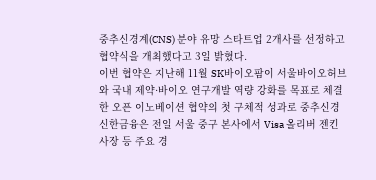중추신경계(CNS) 분야 유망 스타트업 2개사를 선정하고 협약식을 개최했다고 3일 밝혔다.
이번 협약은 지난해 11월 SK바이오팜이 서울바이오허브와 국내 제약·바이오 연구개발 역량 강화를 목표로 체결한 오픈 이노베이션 협약의 첫 구체적 성과로 중추신경
신한금융은 전일 서울 중구 본사에서 Visa 올리버 젠킨 사장 등 주요 경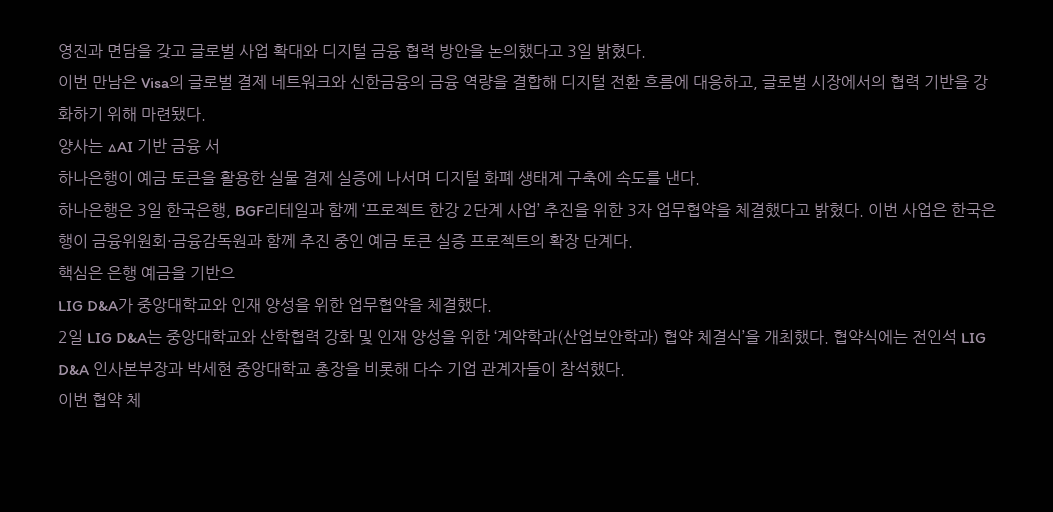영진과 면담을 갖고 글로벌 사업 확대와 디지털 금융 협력 방안을 논의했다고 3일 밝혔다.
이번 만남은 Visa의 글로벌 결제 네트워크와 신한금융의 금융 역량을 결합해 디지털 전환 흐름에 대응하고, 글로벌 시장에서의 협력 기반을 강화하기 위해 마련됐다.
양사는 △AI 기반 금융 서
하나은행이 예금 토큰을 활용한 실물 결제 실증에 나서며 디지털 화폐 생태계 구축에 속도를 낸다.
하나은행은 3일 한국은행, BGF리테일과 함께 ‘프로젝트 한강 2단계 사업’ 추진을 위한 3자 업무협약을 체결했다고 밝혔다. 이번 사업은 한국은행이 금융위원회·금융감독원과 함께 추진 중인 예금 토큰 실증 프로젝트의 확장 단계다.
핵심은 은행 예금을 기반으
LIG D&A가 중앙대학교와 인재 양성을 위한 업무협약을 체결했다.
2일 LIG D&A는 중앙대학교와 산학협력 강화 및 인재 양성을 위한 ‘계약학과(산업보안학과) 협약 체결식’을 개최했다. 협약식에는 전인석 LIG D&A 인사본부장과 박세현 중앙대학교 총장을 비롯해 다수 기업 관계자들이 참석했다.
이번 협약 체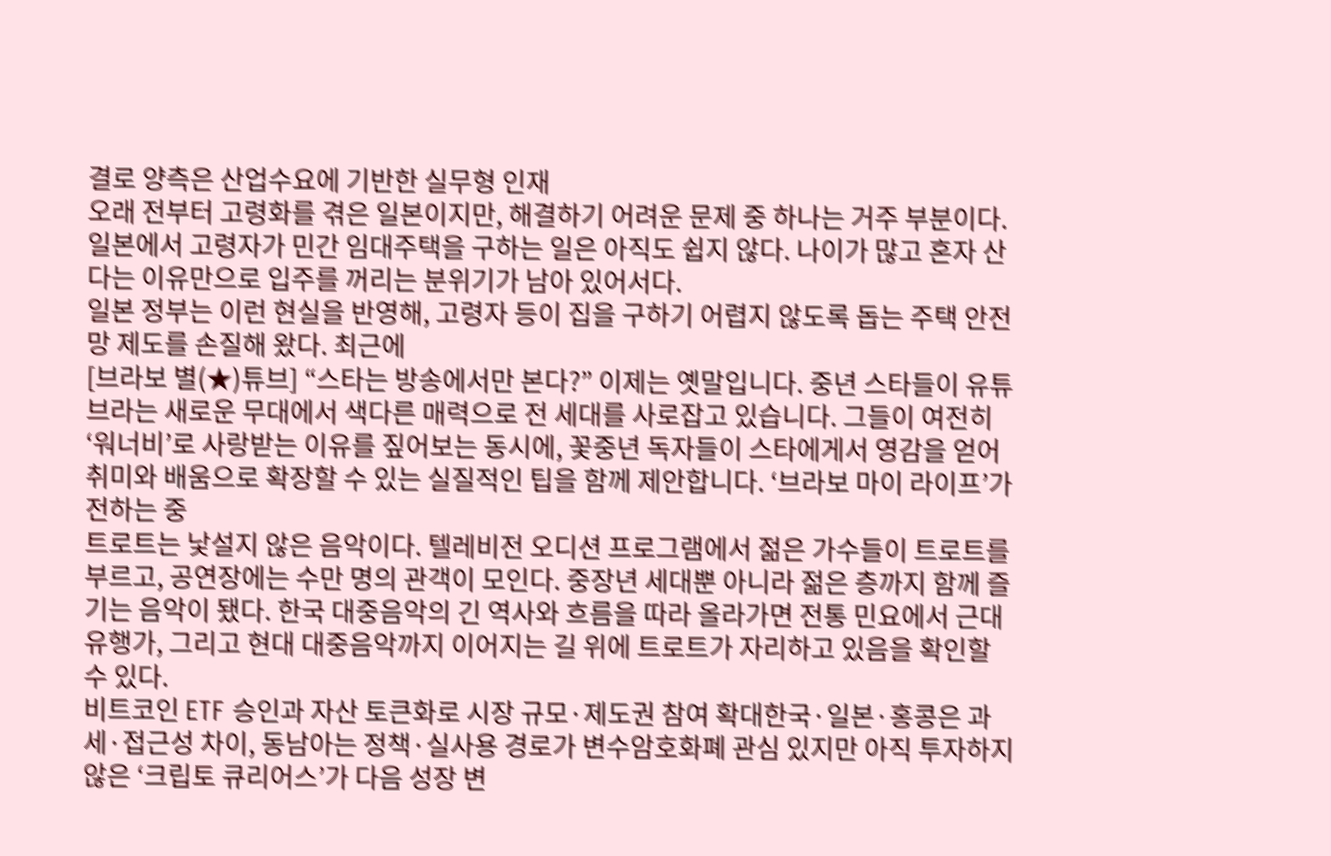결로 양측은 산업수요에 기반한 실무형 인재
오래 전부터 고령화를 겪은 일본이지만, 해결하기 어려운 문제 중 하나는 거주 부분이다. 일본에서 고령자가 민간 임대주택을 구하는 일은 아직도 쉽지 않다. 나이가 많고 혼자 산다는 이유만으로 입주를 꺼리는 분위기가 남아 있어서다.
일본 정부는 이런 현실을 반영해, 고령자 등이 집을 구하기 어렵지 않도록 돕는 주택 안전망 제도를 손질해 왔다. 최근에
[브라보 별(★)튜브] “스타는 방송에서만 본다?” 이제는 옛말입니다. 중년 스타들이 유튜브라는 새로운 무대에서 색다른 매력으로 전 세대를 사로잡고 있습니다. 그들이 여전히 ‘워너비’로 사랑받는 이유를 짚어보는 동시에, 꽃중년 독자들이 스타에게서 영감을 얻어 취미와 배움으로 확장할 수 있는 실질적인 팁을 함께 제안합니다. ‘브라보 마이 라이프’가 전하는 중
트로트는 낯설지 않은 음악이다. 텔레비전 오디션 프로그램에서 젊은 가수들이 트로트를 부르고, 공연장에는 수만 명의 관객이 모인다. 중장년 세대뿐 아니라 젊은 층까지 함께 즐기는 음악이 됐다. 한국 대중음악의 긴 역사와 흐름을 따라 올라가면 전통 민요에서 근대 유행가, 그리고 현대 대중음악까지 이어지는 길 위에 트로트가 자리하고 있음을 확인할 수 있다.
비트코인 ETF 승인과 자산 토큰화로 시장 규모·제도권 참여 확대한국·일본·홍콩은 과세·접근성 차이, 동남아는 정책·실사용 경로가 변수암호화폐 관심 있지만 아직 투자하지 않은 ‘크립토 큐리어스’가 다음 성장 변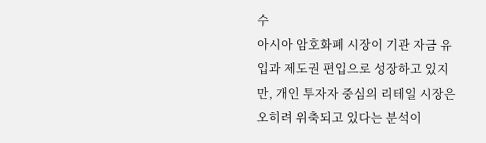수
아시아 암호화폐 시장이 기관 자금 유입과 제도권 편입으로 성장하고 있지만, 개인 투자자 중심의 리테일 시장은 오히려 위축되고 있다는 분석이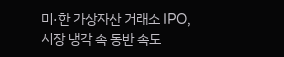미·한 가상자산 거래소 IPO, 시장 냉각 속 동반 속도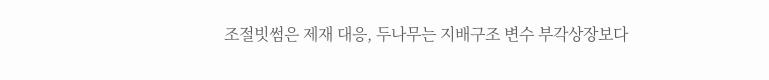조절빗썸은 제재 대응, 두나무는 지배구조 변수 부각상장보다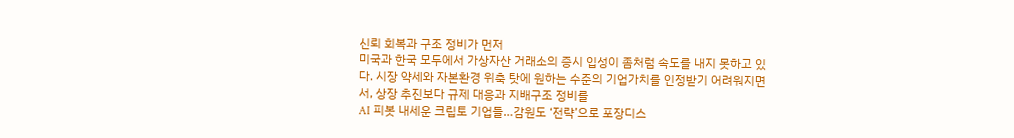신뢰 회복과 구조 정비가 먼저
미국과 한국 모두에서 가상자산 거래소의 증시 입성이 좀처럼 속도를 내지 못하고 있다. 시장 약세와 자본환경 위축 탓에 원하는 수준의 기업가치를 인정받기 어려워지면서, 상장 추진보다 규제 대응과 지배구조 정비를
AI 피봇 내세운 크립토 기업들…감원도 ‘전략’으로 포장디스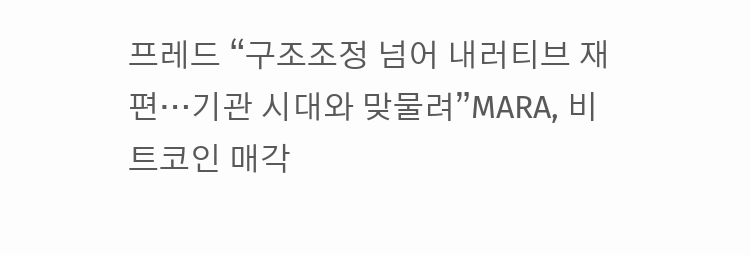프레드 “구조조정 넘어 내러티브 재편…기관 시대와 맞물려”MARA, 비트코인 매각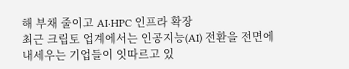해 부채 줄이고 AI·HPC 인프라 확장
최근 크립토 업계에서는 인공지능(AI) 전환을 전면에 내세우는 기업들이 잇따르고 있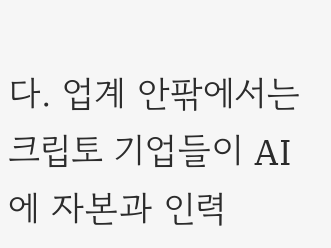다. 업계 안팎에서는 크립토 기업들이 AI에 자본과 인력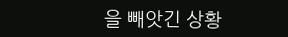을 빼앗긴 상황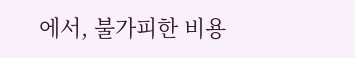에서, 불가피한 비용